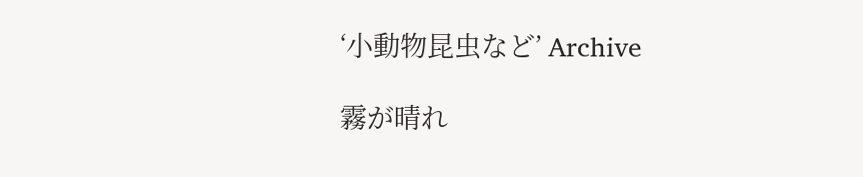‘小動物昆虫など’ Archive

霧が晴れ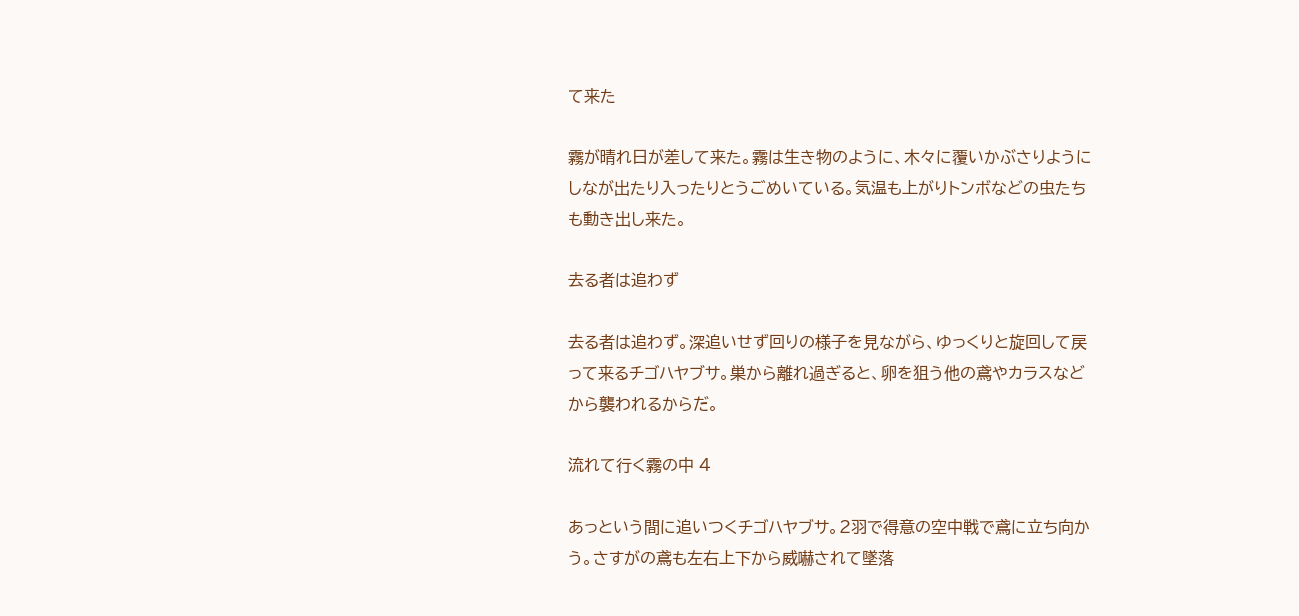て来た

霧が晴れ日が差して来た。霧は生き物のように、木々に覆いかぶさりようにしなが出たり入ったりとうごめいている。気温も上がりトンボなどの虫たちも動き出し来た。

去る者は追わず

去る者は追わず。深追いせず回りの様子を見ながら、ゆっくりと旋回して戻って来るチゴハヤブサ。巣から離れ過ぎると、卵を狙う他の鳶やカラスなどから襲われるからだ。

流れて行く霧の中 4

あっという間に追いつくチゴハヤブサ。2羽で得意の空中戦で鳶に立ち向かう。さすがの鳶も左右上下から威嚇されて墜落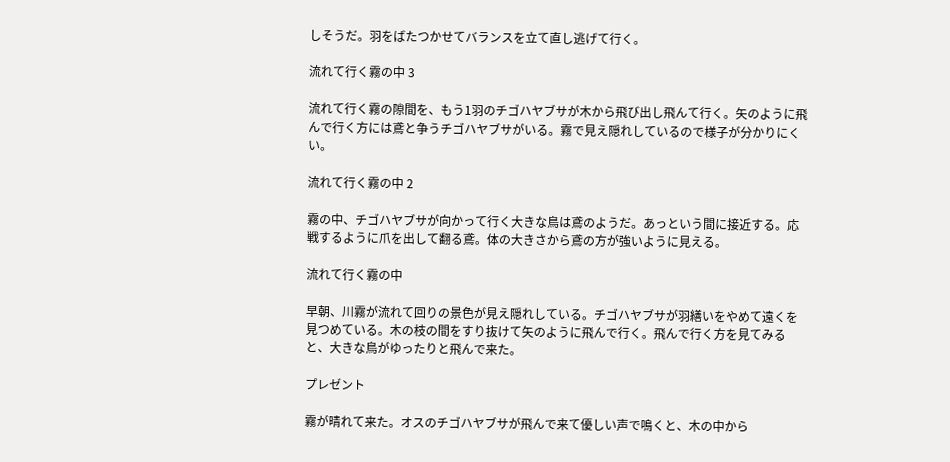しそうだ。羽をばたつかせてバランスを立て直し逃げて行く。

流れて行く霧の中 3

流れて行く霧の隙間を、もう1羽のチゴハヤブサが木から飛び出し飛んて行く。矢のように飛んで行く方には鳶と争うチゴハヤブサがいる。霧で見え隠れしているので様子が分かりにくい。

流れて行く霧の中 2

霧の中、チゴハヤブサが向かって行く大きな鳥は鳶のようだ。あっという間に接近する。応戦するように爪を出して翻る鳶。体の大きさから鳶の方が強いように見える。

流れて行く霧の中

早朝、川霧が流れて回りの景色が見え隠れしている。チゴハヤブサが羽繕いをやめて遠くを見つめている。木の枝の間をすり抜けて矢のように飛んで行く。飛んで行く方を見てみると、大きな鳥がゆったりと飛んで来た。

プレゼント

霧が晴れて来た。オスのチゴハヤブサが飛んで来て優しい声で鳴くと、木の中から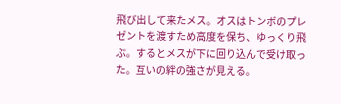飛び出して来たメス。オスはトンボのプレゼントを渡すため高度を保ち、ゆっくり飛ぶ。するとメスが下に回り込んで受け取った。互いの絆の強さが見える。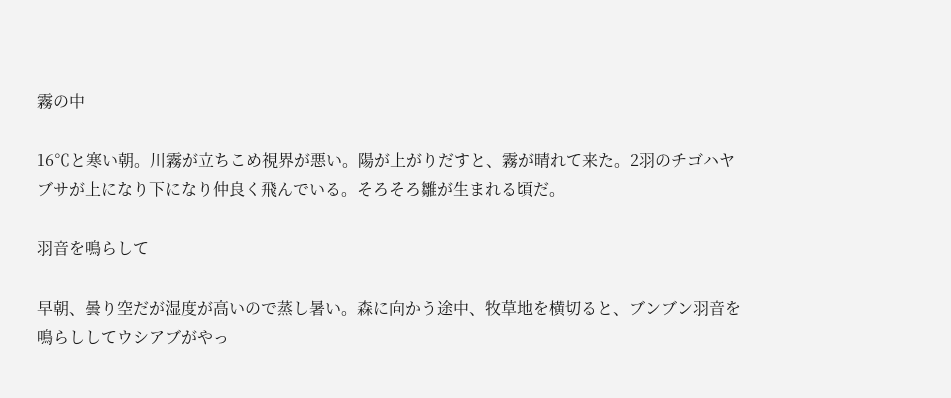霧の中

16℃と寒い朝。川霧が立ちこめ視界が悪い。陽が上がりだすと、霧が晴れて来た。2羽のチゴハヤブサが上になり下になり仲良く飛んでいる。そろそろ雛が生まれる頃だ。

羽音を鳴らして

早朝、曇り空だが湿度が高いので蒸し暑い。森に向かう途中、牧草地を横切ると、ブンブン羽音を鳴らししてウシアブがやっ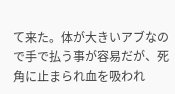て来た。体が大きいアブなので手で払う事が容易だが、死角に止まられ血を吸われ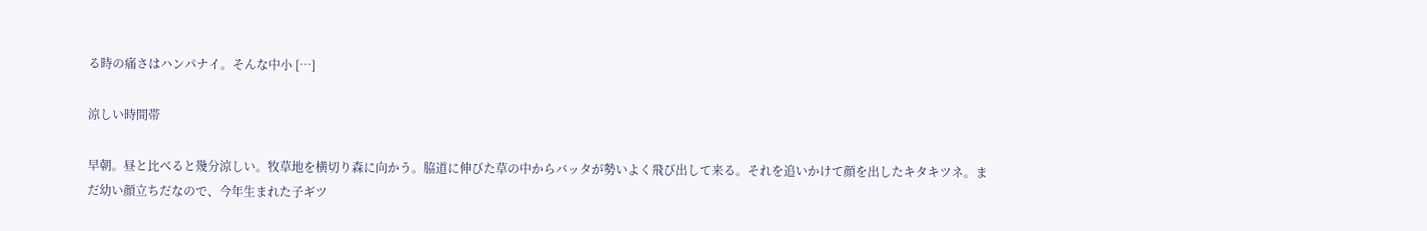る時の痛さはハンパナイ。そんな中小 […]

涼しい時間帯

早朝。昼と比べると幾分涼しい。牧草地を横切り森に向かう。脇道に伸びた草の中からバッタが勢いよく飛び出して来る。それを追いかけて顔を出したキタキツネ。まだ幼い顔立ちだなので、今年生まれた子ギツ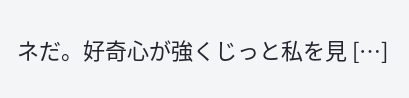ネだ。好奇心が強くじっと私を見 […]